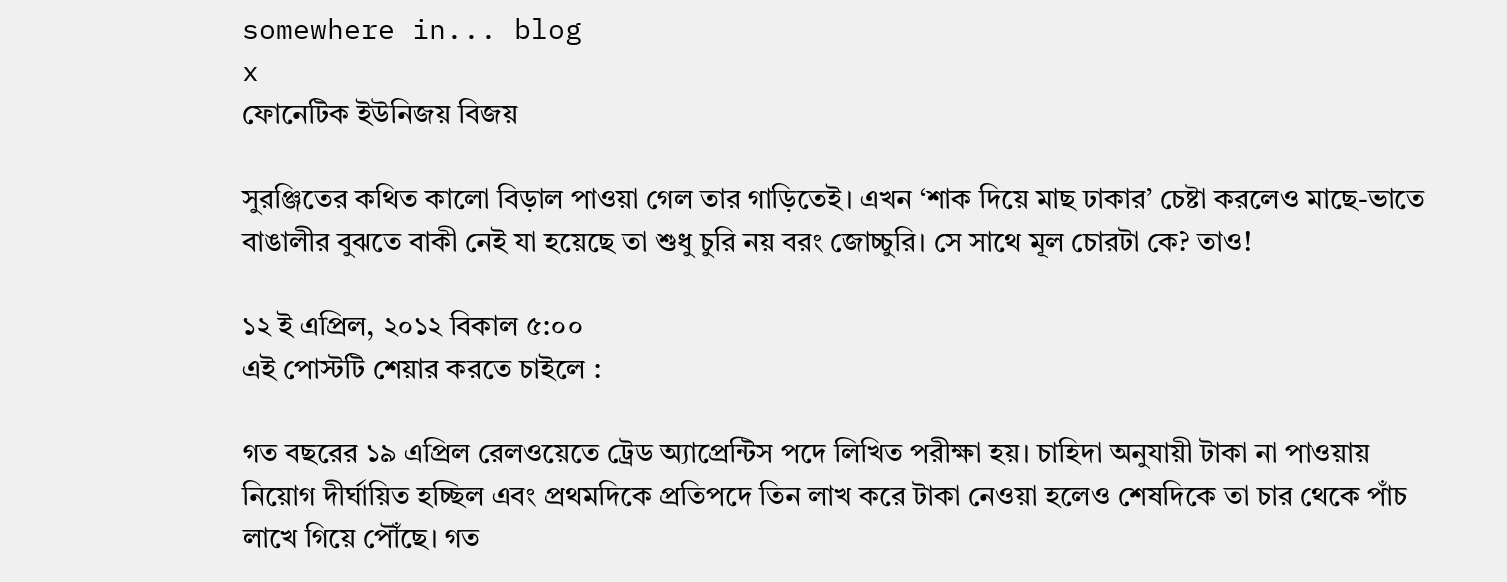somewhere in... blog
x
ফোনেটিক ইউনিজয় বিজয়

সুরঞ্জিতের কথিত কালো বিড়াল পাওয়া গেল তার গাড়িতেই। এখন ‘শাক দিয়ে মাছ ঢাকার’ চেষ্টা করলেও মাছে-ভাতে বাঙালীর বুঝতে বাকী নেই যা হয়েছে তা শুধু চুরি নয় বরং জোচ্চুরি। সে সাথে মূল চোরটা কে? তাও!

১২ ই এপ্রিল, ২০১২ বিকাল ৫:০০
এই পোস্টটি শেয়ার করতে চাইলে :

গত বছরের ১৯ এপ্রিল রেলওয়েতে ট্রেড অ্যাপ্রেন্টিস পদে লিখিত পরীক্ষা হয়। চাহিদা অনুযায়ী টাকা না পাওয়ায় নিয়োগ দীর্ঘায়িত হচ্ছিল এবং প্রথমদিকে প্রতিপদে তিন লাখ করে টাকা নেওয়া হলেও শেষদিকে তা চার থেকে পাঁচ লাখে গিয়ে পৌঁছে। গত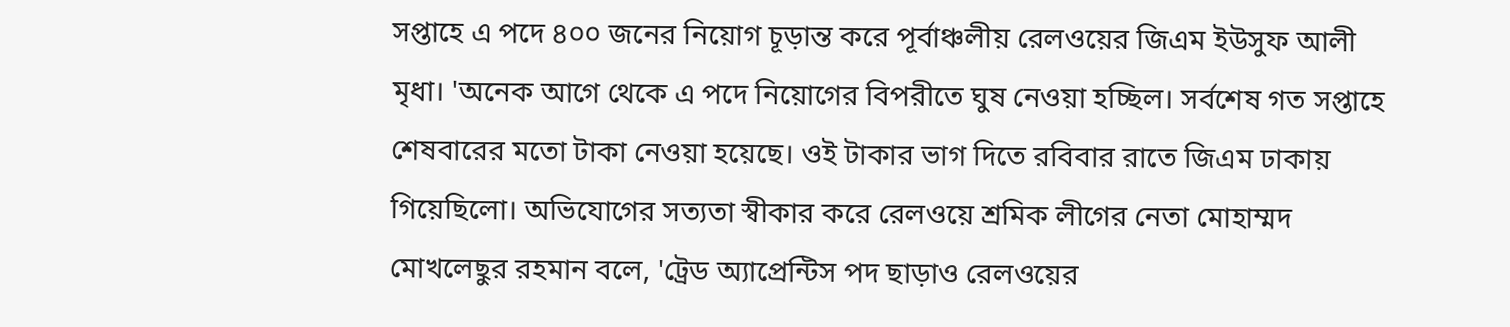সপ্তাহে এ পদে ৪০০ জনের নিয়োগ চূড়ান্ত করে পূর্বাঞ্চলীয় রেলওয়ের জিএম ইউসুফ আলী মৃধা। 'অনেক আগে থেকে এ পদে নিয়োগের বিপরীতে ঘুষ নেওয়া হচ্ছিল। সর্বশেষ গত সপ্তাহে শেষবারের মতো টাকা নেওয়া হয়েছে। ওই টাকার ভাগ দিতে রবিবার রাতে জিএম ঢাকায় গিয়েছিলো। অভিযোগের সত্যতা স্বীকার করে রেলওয়ে শ্রমিক লীগের নেতা মোহাম্মদ মোখলেছুর রহমান বলে, 'ট্রেড অ্যাপ্রেন্টিস পদ ছাড়াও রেলওয়ের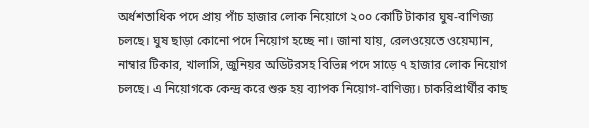অর্ধশতাধিক পদে প্রায় পাঁচ হাজার লোক নিয়োগে ২০০ কোটি টাকার ঘুষ-বাণিজ্য চলছে। ঘুষ ছাড়া কোনো পদে নিয়োগ হচ্ছে না। জানা যায়, রেলওয়েতে ওয়েম্যান, নাম্বার টিকার, খালাসি, জুনিয়র অডিটরসহ বিভিন্ন পদে সাড়ে ৭ হাজার লোক নিয়োগ চলছে। এ নিয়োগকে কেন্দ্র করে শুরু হয় ব্যাপক নিয়োগ-বাণিজ্য। চাকরিপ্রার্থীর কাছ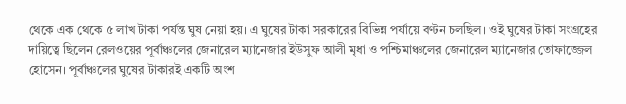থেকে এক থেকে ৫ লাখ টাকা পর্যন্ত ঘুষ নেয়া হয়। এ ঘুষের টাকা সরকারের বিভিন্ন পর্যায়ে বণ্টন চলছিল। ওই ঘুষের টাকা সংগ্রহের দায়িত্বে ছিলেন রেলওয়ের পূর্বাঞ্চলের জেনারেল ম্যানেজার ইউসুফ আলী মৃধা ও পশ্চিমাঞ্চলের জেনারেল ম্যানেজার তোফাজ্জেল হোসেন। পূর্বাঞ্চলের ঘুষের টাকারই একটি অংশ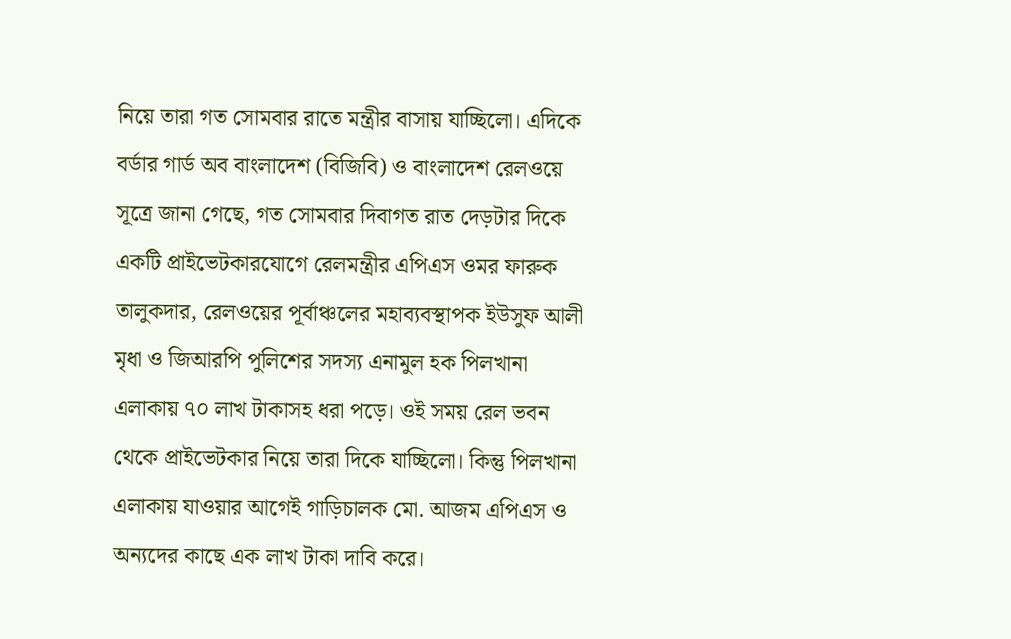নিয়ে তারা গত সোমবার রাতে মন্ত্রীর বাসায় যাচ্ছিলো। এদিকে বর্ডার গার্ড অব বাংলাদেশ (বিজিবি) ও বাংলাদেশ রেলওয়ে সূত্রে জানা গেছে, গত সোমবার দিবাগত রাত দেড়টার দিকে একটি প্রাইভেটকারযোগে রেলমন্ত্রীর এপিএস ওমর ফারুক তালুকদার, রেলওয়ের পূর্বাঞ্চলের মহাব্যবস্থাপক ইউসুফ আলী মৃধা ও জিআরপি পুলিশের সদস্য এনামুল হক পিলখানা এলাকায় ৭০ লাখ টাকাসহ ধরা পড়ে। ওই সময় রেল ভবন থেকে প্রাইভেটকার নিয়ে তারা দিকে যাচ্ছিলো। কিন্তু পিলখানা এলাকায় যাওয়ার আগেই গাড়িচালক মো. আজম এপিএস ও অন্যদের কাছে এক লাখ টাকা দাবি করে।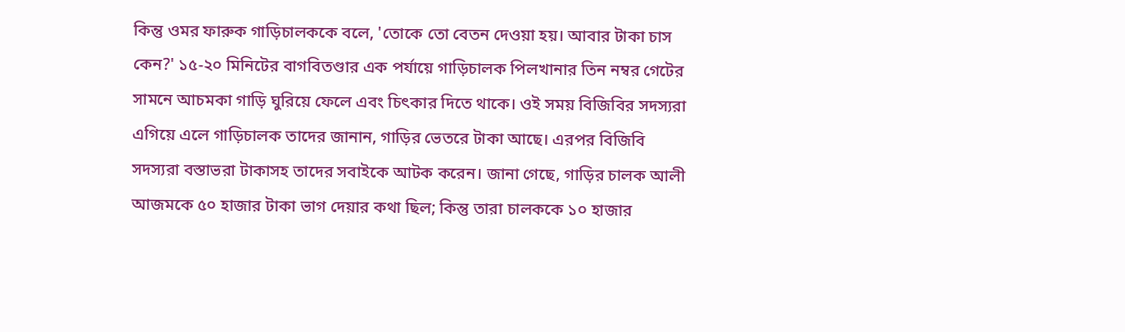কিন্তু ওমর ফারুক গাড়িচালককে বলে, 'তোকে তো বেতন দেওয়া হয়। আবার টাকা চাস কেন?' ১৫-২০ মিনিটের বাগবিতণ্ডার এক পর্যায়ে গাড়িচালক পিলখানার তিন নম্বর গেটের সামনে আচমকা গাড়ি ঘুরিয়ে ফেলে এবং চিৎকার দিতে থাকে। ওই সময় বিজিবির সদস্যরা এগিয়ে এলে গাড়িচালক তাদের জানান, গাড়ির ভেতরে টাকা আছে। এরপর বিজিবি সদস্যরা বস্তাভরা টাকাসহ তাদের সবাইকে আটক করেন। জানা গেছে, গাড়ির চালক আলী আজমকে ৫০ হাজার টাকা ভাগ দেয়ার কথা ছিল; কিন্তু তারা চালককে ১০ হাজার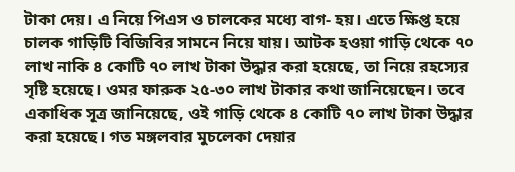টাকা দেয়। এ নিয়ে পিএস ও চালকের মধ্যে বাগ- হয়। এতে ক্ষিপ্ত হয়ে চালক গাড়িটি বিজিবির সামনে নিয়ে যায়। আটক হওয়া গাড়ি থেকে ৭০ লাখ নাকি ৪ কোটি ৭০ লাখ টাকা উদ্ধার করা হয়েছে, তা নিয়ে রহস্যের সৃষ্টি হয়েছে। ওমর ফারুক ২৫-৩০ লাখ টাকার কথা জানিয়েছেন। তবে একাধিক সূত্র জানিয়েছে, ওই গাড়ি থেকে ৪ কোটি ৭০ লাখ টাকা উদ্ধার করা হয়েছে। গত মঙ্গলবার মুচলেকা দেয়ার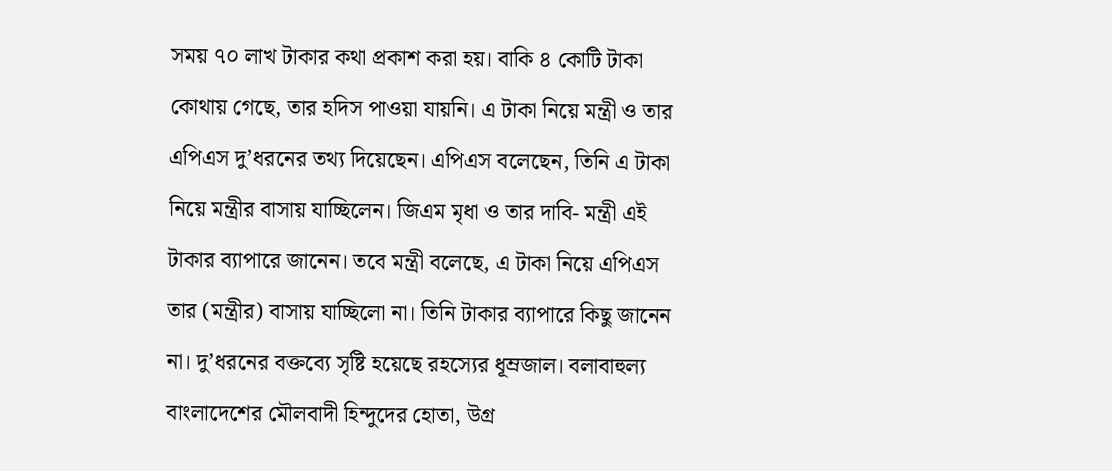সময় ৭০ লাখ টাকার কথা প্রকাশ করা হয়। বাকি ৪ কোটি টাকা কোথায় গেছে, তার হদিস পাওয়া যায়নি। এ টাকা নিয়ে মন্ত্রী ও তার এপিএস দু’ধরনের তথ্য দিয়েছেন। এপিএস বলেছেন, তিনি এ টাকা নিয়ে মন্ত্রীর বাসায় যাচ্ছিলেন। জিএম মৃধা ও তার দাবি- মন্ত্রী এই টাকার ব্যাপারে জানেন। তবে মন্ত্রী বলেছে, এ টাকা নিয়ে এপিএস তার (মন্ত্রীর) বাসায় যাচ্ছিলো না। তিনি টাকার ব্যাপারে কিছু জানেন না। দু’ধরনের বক্তব্যে সৃষ্টি হয়েছে রহস্যের ধূম্রজাল। বলাবাহুল্য বাংলাদেশের মৌলবাদী হিন্দুদের হোতা, উগ্র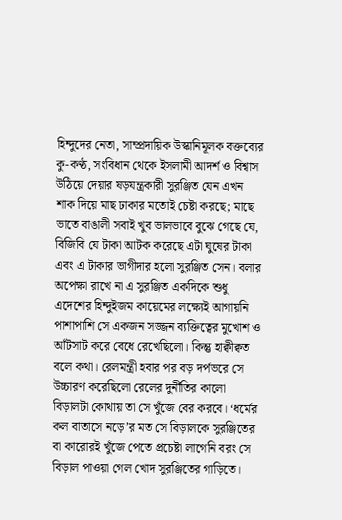হিন্দুদের নেতা, সাম্প্রদায়িক উস্কানিমূলক বক্তব্যের কু-কণ্ঠ, সংবিধান থেকে ইসলামী আদর্শ ও বিশ্বাস উঠিয়ে দেয়ার ষড়যন্ত্রকারী সুরঞ্জিত যেন এখন শাক দিয়ে মাছ ঢাকার মতোই চেষ্টা করছে; মাছে ভাতে বাঙালী সবাই খুব ভালভাবে বুঝে গেছে যে, বিজিবি যে টাকা আটক করেছে এটা ঘুষের টাকা এবং এ টাকার ভাগীদার হলো সুরঞ্জিত সেন। বলার অপেক্ষা রাখে না এ সুরঞ্জিত একদিকে শুধু এদেশের হিন্দুইজম কায়েমের লক্ষ্যেই আগায়নি পাশাপাশি সে একজন সজ্জন ব্যক্তিত্বের মুখোশ ও আঁটসাট করে বেধে রেখেছিলো। কিন্তু হাক্বীক্বত বলে কথা। রেলমন্ত্রী হবার পর বড় দর্পভরে সে উচ্চারণ করেছিলো রেলের দুর্নীতির কালো বিড়ালটা কোথায় তা সে খুঁজে বের করবে। ‘ধর্মের কল বাতাসে নড়ে’র মত সে বিড়ালকে সুরঞ্জিতের বা কারোরই খুঁজে পেতে প্রচেষ্টা লাগেনি বরং সে বিড়াল পাওয়া গেল খোদ সুরঞ্জিতের গাড়িতে।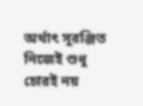অর্থাৎ সুরঞ্জিত নিজেই শুধু চোরই নয়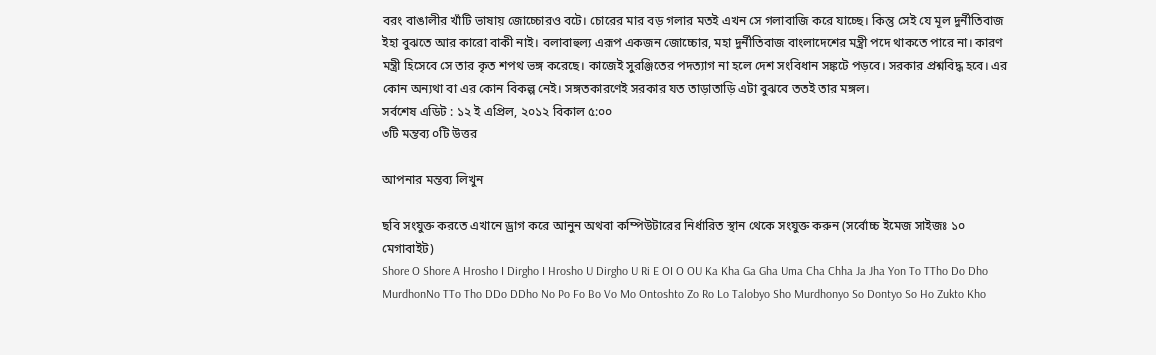বরং বাঙালীর খাঁটি ভাষায় জোচ্চোরও বটে। চোরের মার বড় গলার মতই এখন সে গলাবাজি করে যাচ্ছে। কিন্তু সেই যে মূল দুর্নীতিবাজ ইহা বুঝতে আর কারো বাকী নাই। বলাবাহুল্য এরূপ একজন জোচ্চোর, মহা দুর্নীতিবাজ বাংলাদেশের মন্ত্রী পদে থাকতে পারে না। কারণ মন্ত্রী হিসেবে সে তার কৃত শপথ ভঙ্গ করেছে। কাজেই সুরঞ্জিতের পদত্যাগ না হলে দেশ সংবিধান সঙ্কটে পড়বে। সরকার প্রশ্নবিদ্ধ হবে। এর কোন অন্যথা বা এর কোন বিকল্প নেই। সঙ্গতকারণেই সরকার যত তাড়াতাড়ি এটা বুঝবে ততই তার মঙ্গল।
সর্বশেষ এডিট : ১২ ই এপ্রিল, ২০১২ বিকাল ৫:০০
৩টি মন্তব্য ০টি উত্তর

আপনার মন্তব্য লিখুন

ছবি সংযুক্ত করতে এখানে ড্রাগ করে আনুন অথবা কম্পিউটারের নির্ধারিত স্থান থেকে সংযুক্ত করুন (সর্বোচ্চ ইমেজ সাইজঃ ১০ মেগাবাইট)
Shore O Shore A Hrosho I Dirgho I Hrosho U Dirgho U Ri E OI O OU Ka Kha Ga Gha Uma Cha Chha Ja Jha Yon To TTho Do Dho MurdhonNo TTo Tho DDo DDho No Po Fo Bo Vo Mo Ontoshto Zo Ro Lo Talobyo Sho Murdhonyo So Dontyo So Ho Zukto Kho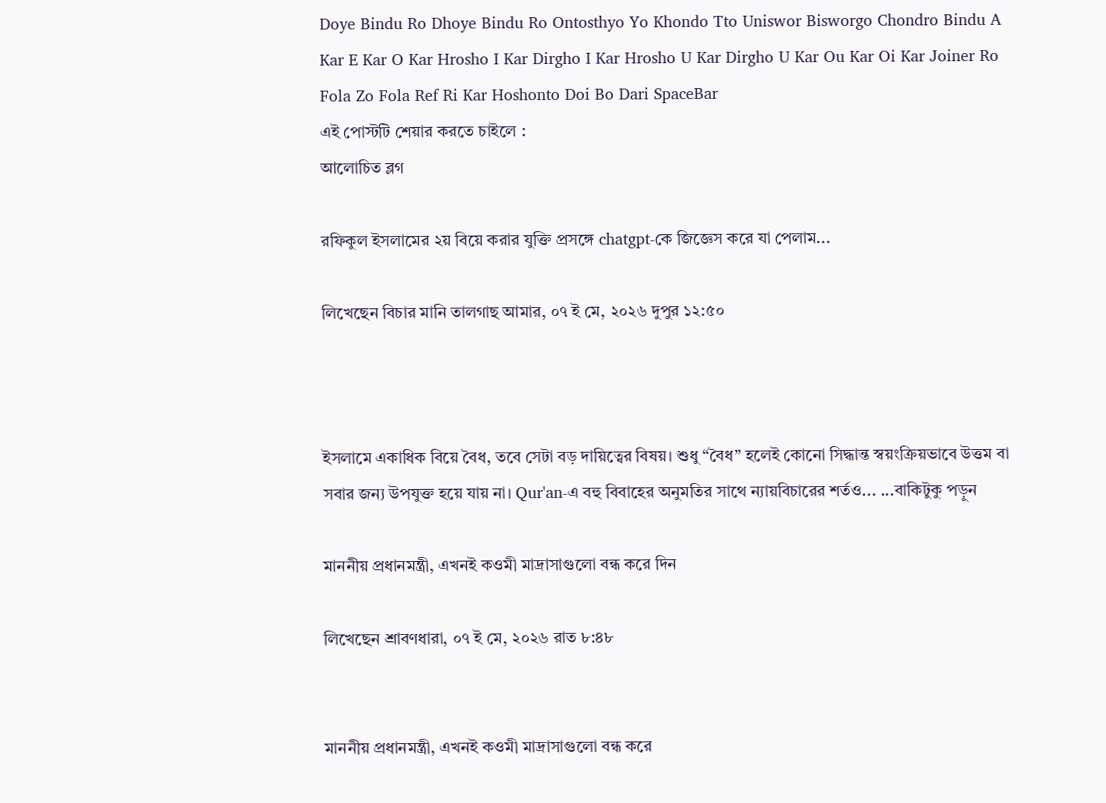Doye Bindu Ro Dhoye Bindu Ro Ontosthyo Yo Khondo Tto Uniswor Bisworgo Chondro Bindu A Kar E Kar O Kar Hrosho I Kar Dirgho I Kar Hrosho U Kar Dirgho U Kar Ou Kar Oi Kar Joiner Ro Fola Zo Fola Ref Ri Kar Hoshonto Doi Bo Dari SpaceBar
এই পোস্টটি শেয়ার করতে চাইলে :
আলোচিত ব্লগ

রফিকুল ইসলামের ২য় বিয়ে করার যুক্তি প্রসঙ্গে chatgpt-কে জিজ্ঞেস করে যা পেলাম...

লিখেছেন বিচার মানি তালগাছ আমার, ০৭ ই মে, ২০২৬ দুপুর ১২:৫০



ইসলামে একাধিক বিয়ে বৈধ, তবে সেটা বড় দায়িত্বের বিষয়। শুধু “বৈধ” হলেই কোনো সিদ্ধান্ত স্বয়ংক্রিয়ভাবে উত্তম বা সবার জন্য উপযুক্ত হয়ে যায় না। Qur'an-এ বহু বিবাহের অনুমতির সাথে ন্যায়বিচারের শর্তও... ...বাকিটুকু পড়ুন

মাননীয় প্রধানমন্ত্রী, এখনই কওমী মাদ্রাসাগুলো বন্ধ করে দিন

লিখেছেন শ্রাবণধারা, ০৭ ই মে, ২০২৬ রাত ৮:৪৮


মাননীয় প্রধানমন্ত্রী, এখনই কওমী মাদ্রাসাগুলো বন্ধ করে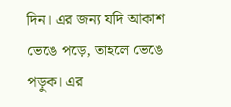দিন। এর জন্য যদি আকাশ ভেঙে পড়ে, তাহলে ভেঙে পড়ুক। এর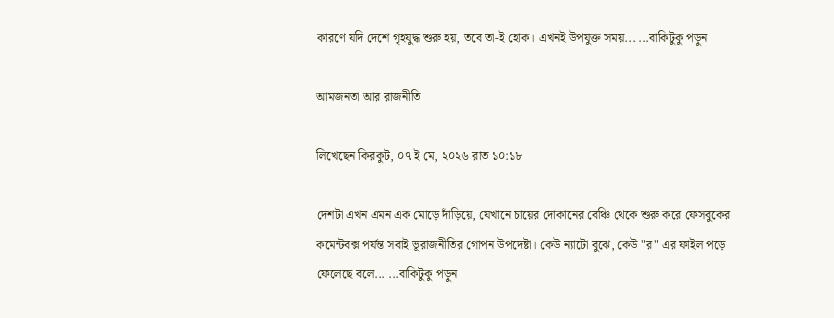কারণে যদি দেশে গৃহযুদ্ধ শুরু হয়, তবে তা-ই হোক। এখনই উপযুক্ত সময়... ...বাকিটুকু পড়ুন

আমজনতা আর রাজনীতি

লিখেছেন কিরকুট, ০৭ ই মে, ২০২৬ রাত ১০:১৮

দেশটা এখন এমন এক মোড়ে দাঁড়িয়ে, যেখানে চায়ের দোকানের বেঞ্চি থেকে শুরু করে ফেসবুকের কমেন্টবক্স পর্যন্ত সবাই ভূরাজনীতির গোপন উপদেষ্টা। কেউ ন্যাটো বুঝে, কেউ "র" এর ফাইল পড়ে ফেলেছে বলে... ...বাকিটুকু পড়ুন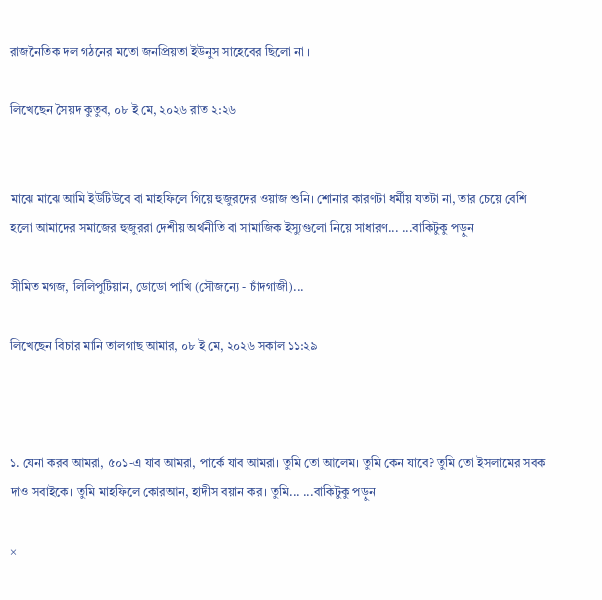রাজনৈতিক দল গঠনের মতো জনপ্রিয়তা ইউনুস সাহেবের ছিলো না ।

লিখেছেন সৈয়দ কুতুব, ০৮ ই মে, ২০২৬ রাত ২:২৬


মাঝে মাঝে আমি ইউটিউবে বা মাহফিলে গিয়ে হুজুরদের ওয়াজ শুনি। শোনার কারণটা ধর্মীয় যতটা না, তার চেয়ে বেশি হলো আমাদের সমাজের হুজুররা দেশীয় অর্থনীতি বা সামাজিক ইস্যুগুলো নিয়ে সাধারণ... ...বাকিটুকু পড়ুন

সীমিত মগজ, লিলিপুটিয়ান, ডোডো পাখি (সৌজন্যে - চাঁদগাজী)...

লিখেছেন বিচার মানি তালগাছ আমার, ০৮ ই মে, ২০২৬ সকাল ১১:২৯



১. যেনা করব আমরা, ৫০১-এ যাব আমরা, পার্কে যাব আমরা। তুমি তো আলেম। তুমি কেন যাবে? তুমি তো ইসলামের সবক দাও সবাইকে। তুমি মাহফিলে কোরআন, হাদীস বয়ান কর। তুমি... ...বাকিটুকু পড়ুন

×